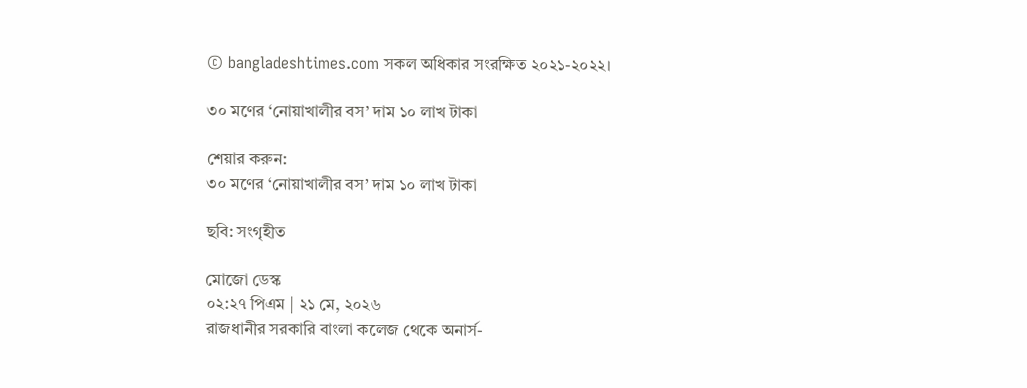© bangladeshtimes.com সকল অধিকার সংরক্ষিত ২০২১-২০২২।

৩০ মণের ‘নোয়াখালীর বস’ দাম ১০ লাখ টাকা

শেয়ার করুন:
৩০ মণের ‘নোয়াখালীর বস’ দাম ১০ লাখ টাকা

ছবি: সংগৃহীত

মোজো ডেস্ক
০২:২৭ পিএম | ২১ মে, ২০২৬
রাজধানীর সরকারি বাংলা কলেজ থেকে অনার্স-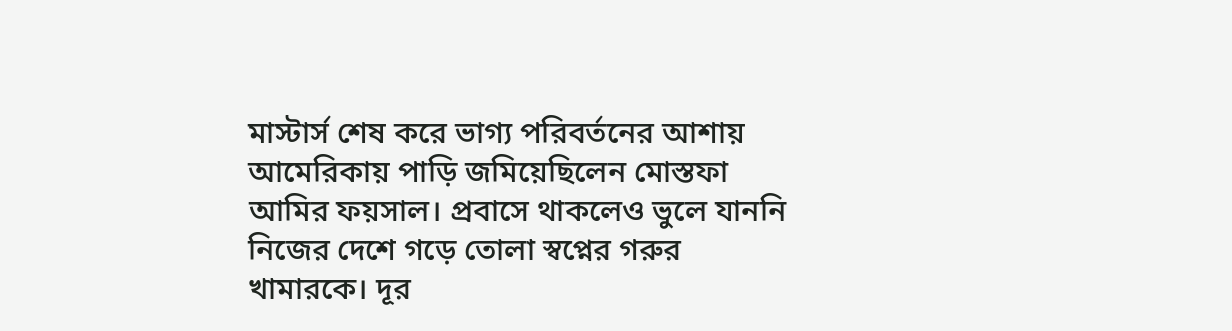মাস্টার্স শেষ করে ভাগ্য পরিবর্তনের আশায় আমেরিকায় পাড়ি জমিয়েছিলেন মোস্তফা আমির ফয়সাল। প্রবাসে থাকলেও ভুলে যাননি নিজের দেশে গড়ে তোলা স্বপ্নের গরুর খামারকে। দূর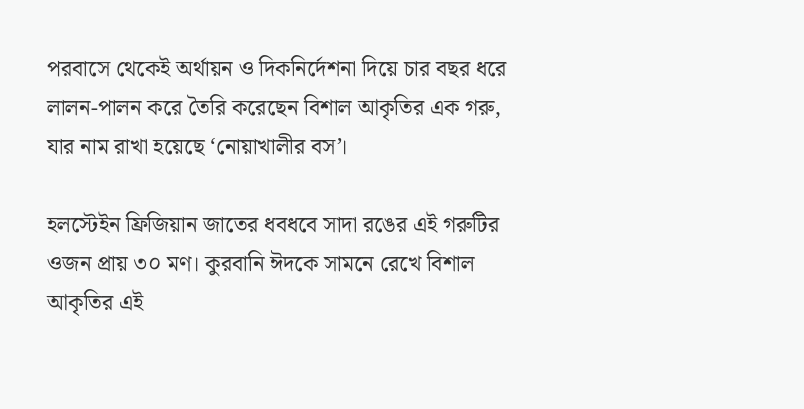পরবাসে থেকেই অর্থায়ন ও দিকনির্দেশনা দিয়ে চার বছর ধরে লালন-পালন করে তৈরি করেছেন বিশাল আকৃতির এক গরু, যার নাম রাখা হয়েছে ‘নোয়াখালীর বস’।

হলস্টেইন ফ্রিজিয়ান জাতের ধবধবে সাদা রঙের এই গরুটির ওজন প্রায় ৩০ মণ। কুরবানি ঈদকে সামনে রেখে বিশাল আকৃতির এই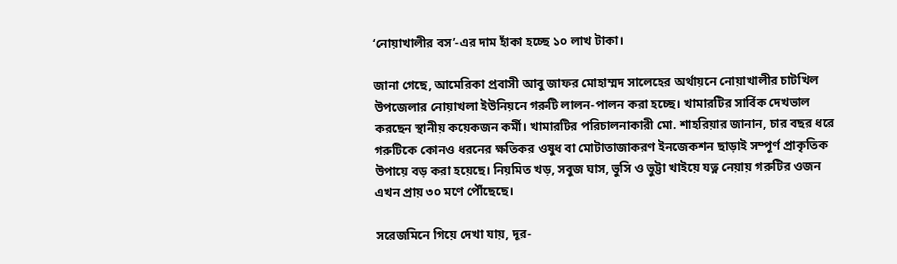‘নোয়াখালীর বস’-এর দাম হাঁকা হচ্ছে ১০ লাখ টাকা।

জানা গেছে, আমেরিকা প্রবাসী আবু জাফর মোহাম্মদ সালেহের অর্থায়নে নোয়াখালীর চাটখিল উপজেলার নোয়াখলা ইউনিয়নে গরুটি লালন-পালন করা হচ্ছে। খামারটির সার্বিক দেখভাল করছেন স্থানীয় কয়েকজন কর্মী। খামারটির পরিচালনাকারী মো. শাহরিয়ার জানান, চার বছর ধরে গরুটিকে কোনও ধরনের ক্ষতিকর ওষুধ বা মোটাতাজাকরণ ইনজেকশন ছাড়াই সম্পূর্ণ প্রাকৃতিক উপায়ে বড় করা হয়েছে। নিয়মিত খড়, সবুজ ঘাস, ভুসি ও ভুট্টা খাইয়ে যত্ন নেয়ায় গরুটির ওজন এখন প্রায় ৩০ মণে পৌঁছেছে।

সরেজমিনে গিয়ে দেখা যায়, দূর-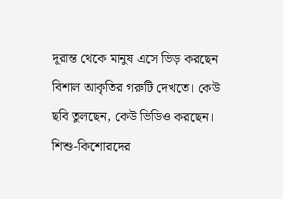দূরান্ত থেকে মানুষ এসে ভিড় করছেন বিশাল আকৃতির গরুটি দেখতে। কেউ ছবি তুলছেন, কেউ ভিডিও করছেন। শিশু-কিশোরদের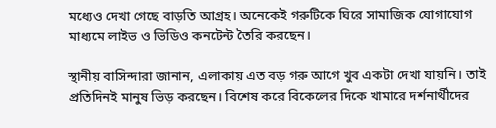মধ্যেও দেখা গেছে বাড়তি আগ্রহ। অনেকেই গরুটিকে ঘিরে সামাজিক যোগাযোগ মাধ্যমে লাইভ ও ভিডিও কনটেন্ট তৈরি করছেন।

স্থানীয় বাসিন্দারা জানান, এলাকায় এত বড় গরু আগে খুব একটা দেখা যায়নি। তাই প্রতিদিনই মানুষ ভিড় করছেন। বিশেষ করে বিকেলের দিকে খামারে দর্শনার্থীদের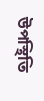উপস্থিতি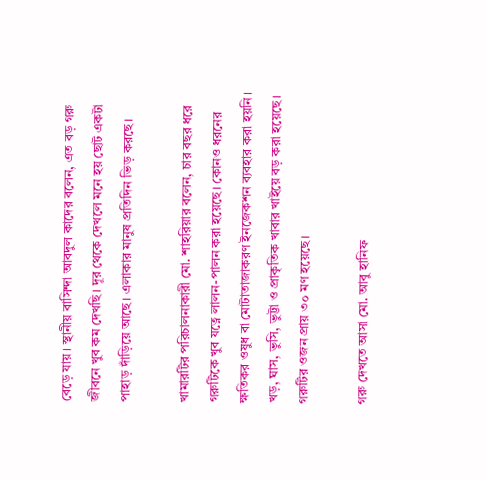বেড়ে যায়। স্থানীয় বাসিন্দা আবদুল কাদের বলেন, এত বড় গরু জীবনে খুব কম দেখছি। দূর থেকে দেখলে মনে হয় ছোট একটা পাহাড় দাঁড়িয়ে আছে। এলাকার মানুষ প্রতিদিন ভিড় করছে।

খামারটির পরিচালনাকারী মো. শাহরিয়ার বলেন, চার বছর ধরে গরুটিকে খুব যত্নে লালন-পালন করা হয়েছে। কোনও ধরনের ক্ষতিকর ওষুধ বা মোটাতাজাকরণ ইনজেকশন ব্যবহার করা হয়নি। খড়, ঘাস, ভুসি, ভুট্টা ও প্রাকৃতিক খাবার খাইয়ে বড় করা হয়েছে। গরুটির ওজন প্রায় ৩০ মণ হয়েছে।

গরু দেখতে আসা মো. আবু হানিফ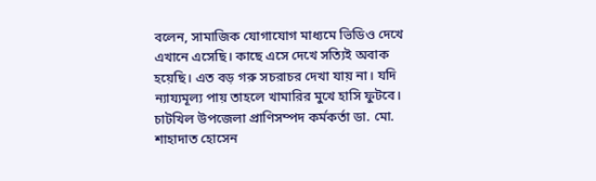বলেন, সামাজিক যোগাযোগ মাধ্যমে ভিডিও দেখে এখানে এসেছি। কাছে এসে দেখে সত্যিই অবাক হয়েছি। এত বড় গরু সচরাচর দেখা যায় না। যদি ন্যায্যমূল্য পায় তাহলে খামারির মুখে হাসি ফুটবে।
চাটখিল উপজেলা প্রাণিসম্পদ কর্মকর্তা ডা. মো. শাহাদাত হোসেন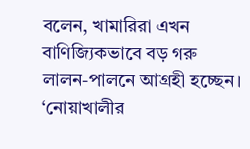বলেন, খামারিরা এখন বাণিজ্যিকভাবে বড় গরু লালন-পালনে আগ্রহী হচ্ছেন। ‘নোয়াখালীর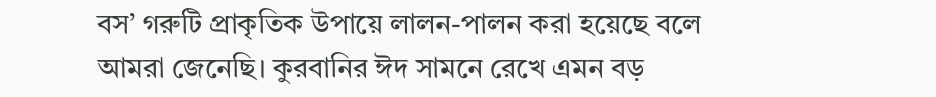বস’ গরুটি প্রাকৃতিক উপায়ে লালন-পালন করা হয়েছে বলে আমরা জেনেছি। কুরবানির ঈদ সামনে রেখে এমন বড়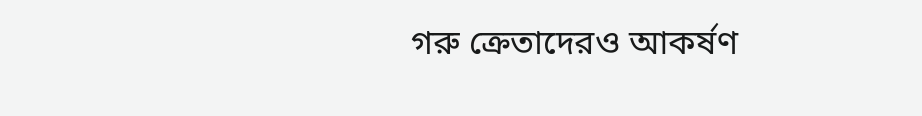গরু ক্রেতাদেরও আকর্ষণ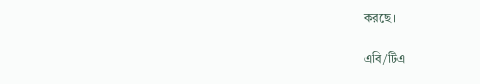করছে।

এবি/টিএ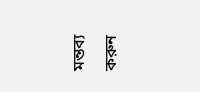মন্তব্য করুন